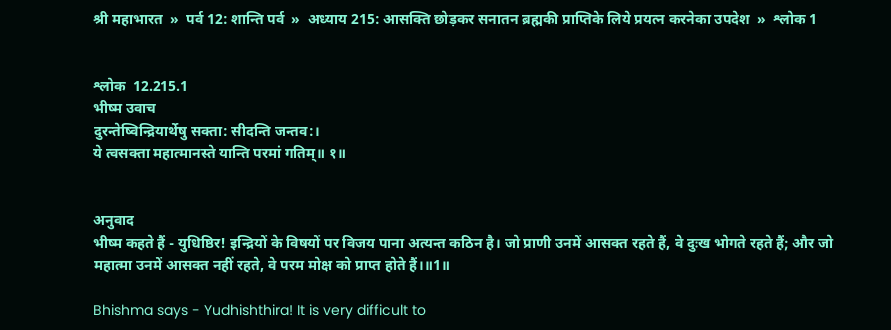श्री महाभारत  »  पर्व 12: शान्ति पर्व  »  अध्याय 215: आसक्ति छोड़कर सनातन ब्रह्मकी प्राप्तिके लिये प्रयत्न करनेका उपदेश  »  श्लोक 1


श्लोक  12.215.1
भीष्म उवाच
दुरन्तेष्विन्द्रियार्थेषु सक्ता: सीदन्ति जन्तव:।
ये त्वसक्ता महात्मानस्ते यान्ति परमां गतिम्॥ १॥


अनुवाद
भीष्म कहते हैं - युधिष्ठिर! इन्द्रियों के विषयों पर विजय पाना अत्यन्त कठिन है। जो प्राणी उनमें आसक्त रहते हैं, वे दुःख भोगते रहते हैं; और जो महात्मा उनमें आसक्त नहीं रहते, वे परम मोक्ष को प्राप्त होते हैं।॥1॥

Bhishma says - Yudhishthira! It is very difficult to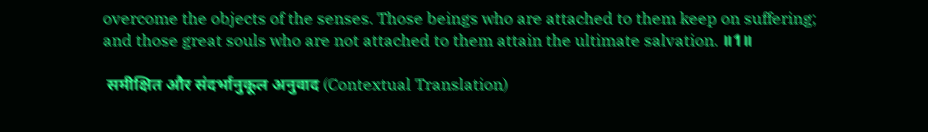overcome the objects of the senses. Those beings who are attached to them keep on suffering; and those great souls who are not attached to them attain the ultimate salvation. ॥1॥

 समीक्षित और संदर्भानुकूल अनुवाद (Contextual Translation)